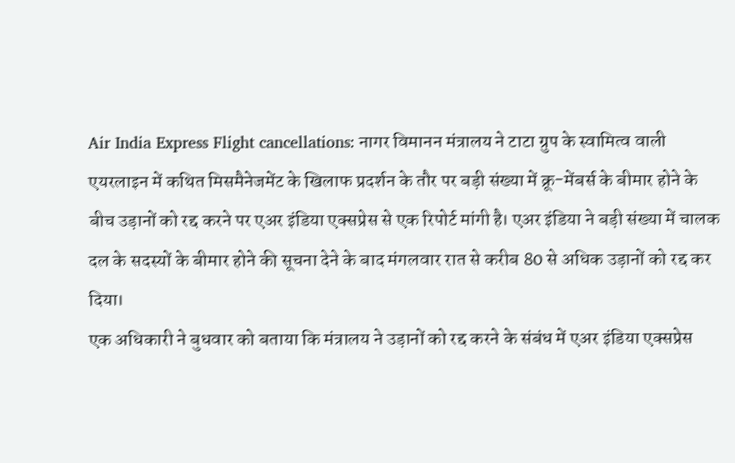Air India Express Flight cancellations: नागर विमानन मंत्रालय ने टाटा ग्रुप के स्वामित्व वाली एयरलाइन में कथित मिसमैनेजमेंट के खिलाफ प्रदर्शन के तौर पर बड़ी संख्या में क्रू-मेंबर्स के बीमार होने के बीच उड़ानों को रद्द करने पर एअर इंडिया एक्सप्रेस से एक रिपोर्ट मांगी है। एअर इंडिया ने बड़ी संख्या में चालक दल के सदस्यों के बीमार होने की सूचना देने के बाद मंगलवार रात से करीब 80 से अधिक उड़ानों को रद्द कर दिया।
एक अधिकारी ने बुधवार को बताया कि मंत्रालय ने उड़ानों को रद्द करने के संबंध में एअर इंडिया एक्सप्रेस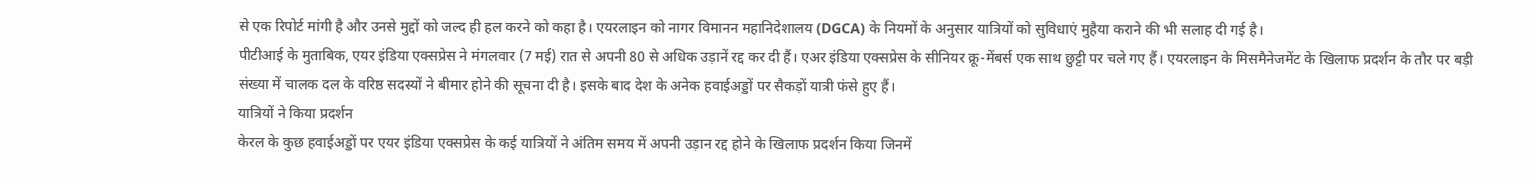से एक रिपोर्ट मांगी है और उनसे मुद्दों को जल्द ही हल करने को कहा है। एयरलाइन को नागर विमानन महानिदेशालय (DGCA) के नियमों के अनुसार यात्रियों को सुविधाएं मुहैया कराने की भी सलाह दी गई है।
पीटीआई के मुताबिक, एयर इंडिया एक्सप्रेस ने मंगलवार (7 मई) रात से अपनी 80 से अधिक उड़ानें रद्द कर दी हैं। एअर इंडिया एक्सप्रेस के सीनियर क्रू-मेंबर्स एक साथ छुट्टी पर चले गए हैं। एयरलाइन के मिसमैनेजमेंट के खिलाफ प्रदर्शन के तौर पर बड़ी संख्या में चालक दल के वरिष्ठ सदस्यों ने बीमार होने की सूचना दी है। इसके बाद देश के अनेक हवाईअड्डों पर सैकड़ों यात्री फंसे हुए हैं।
यात्रियों ने किया प्रदर्शन
केरल के कुछ हवाईअड्डों पर एयर इंडिया एक्सप्रेस के कई यात्रियों ने अंतिम समय में अपनी उड़ान रद्द होने के खिलाफ प्रदर्शन किया जिनमें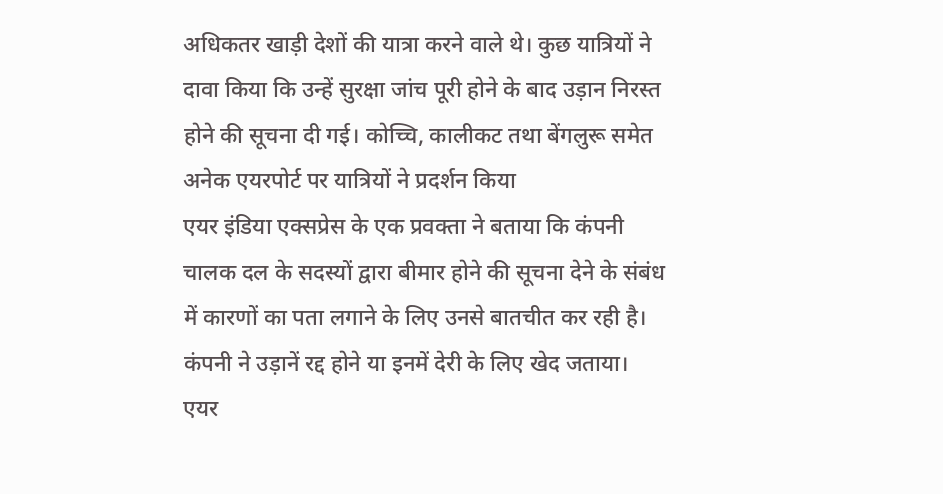अधिकतर खाड़ी देशों की यात्रा करने वाले थे। कुछ यात्रियों ने दावा किया कि उन्हें सुरक्षा जांच पूरी होने के बाद उड़ान निरस्त होने की सूचना दी गई। कोच्चि, कालीकट तथा बेंगलुरू समेत अनेक एयरपोर्ट पर यात्रियों ने प्रदर्शन किया
एयर इंडिया एक्सप्रेस के एक प्रवक्ता ने बताया कि कंपनी चालक दल के सदस्यों द्वारा बीमार होने की सूचना देने के संबंध में कारणों का पता लगाने के लिए उनसे बातचीत कर रही है। कंपनी ने उड़ानें रद्द होने या इनमें देरी के लिए खेद जताया।
एयर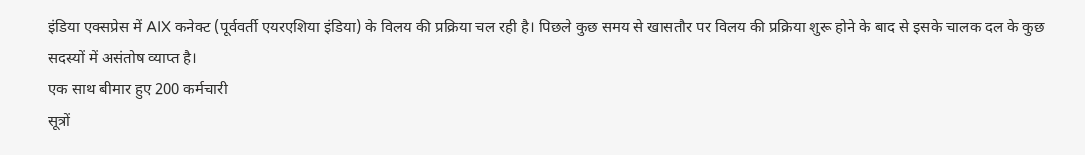इंडिया एक्सप्रेस में AIX कनेक्ट (पूर्ववर्ती एयरएशिया इंडिया) के विलय की प्रक्रिया चल रही है। पिछले कुछ समय से खासतौर पर विलय की प्रक्रिया शुरू होने के बाद से इसके चालक दल के कुछ सदस्यों में असंतोष व्याप्त है।
एक साथ बीमार हुए 200 कर्मचारी
सूत्रों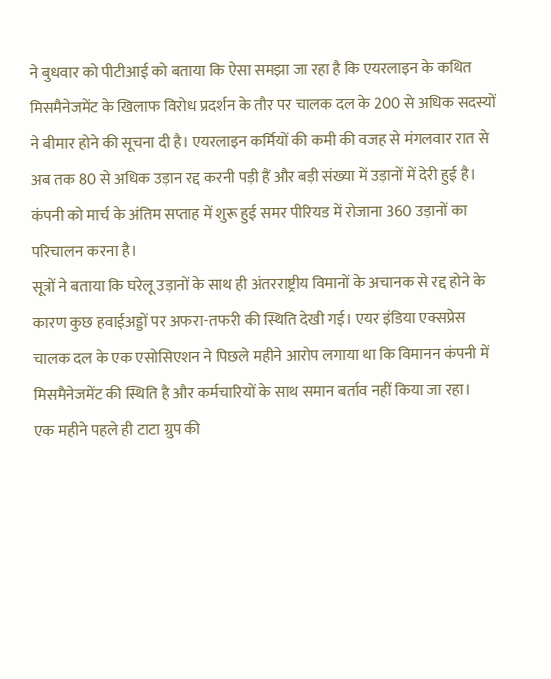ने बुधवार को पीटीआई को बताया कि ऐसा समझा जा रहा है कि एयरलाइन के कथित मिसमैनेजमेंट के खिलाफ विरोध प्रदर्शन के तौर पर चालक दल के 200 से अधिक सदस्यों ने बीमार होने की सूचना दी है। एयरलाइन कर्मियों की कमी की वजह से मंगलवार रात से अब तक 80 से अधिक उड़ान रद्द करनी पड़ी हैं और बड़ी संख्या में उड़ानों में देरी हुई है। कंपनी को मार्च के अंतिम सप्ताह में शुरू हुई समर पीरियड में रोजाना 360 उड़ानों का परिचालन करना है।
सूत्रों ने बताया कि घरेलू उड़ानों के साथ ही अंतरराष्ट्रीय विमानों के अचानक से रद्द होने के कारण कुछ हवाईअड्डों पर अफरा-तफरी की स्थिति देखी गई। एयर इंडिया एक्सप्रेस चालक दल के एक एसोसिएशन ने पिछले महीने आरोप लगाया था कि विमानन कंपनी में मिसमैनेजमेंट की स्थिति है और कर्मचारियों के साथ समान बर्ताव नहीं किया जा रहा।
एक महीने पहले ही टाटा ग्रुप की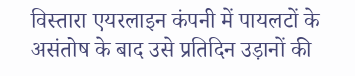विस्तारा एयरलाइन कंपनी में पायलटों के असंतोष के बाद उसे प्रतिदिन उड़ानों की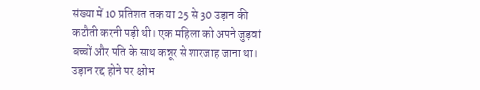संख्या में 10 प्रतिशत तक या 25 से 30 उड़ान की कटौती करनी पड़ी थी। एक महिला को अपने जुड़वां बच्चों और पति के साथ कन्नूर से शारजाह जाना था। उड़ान रद्द होने पर क्षोभ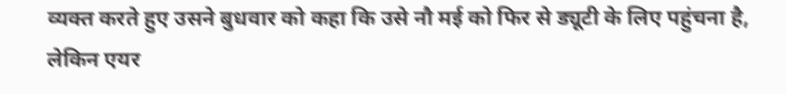व्यक्त करते हुए उसने बुधवार को कहा कि उसे नौ मई को फिर से ड्यूटी के लिए पहुंचना है, लेकिन एयर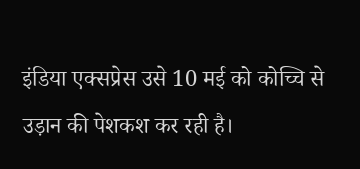इंडिया एक्सप्रेस उसे 10 मई को कोच्चि से उड़ान की पेशकश कर रही है।